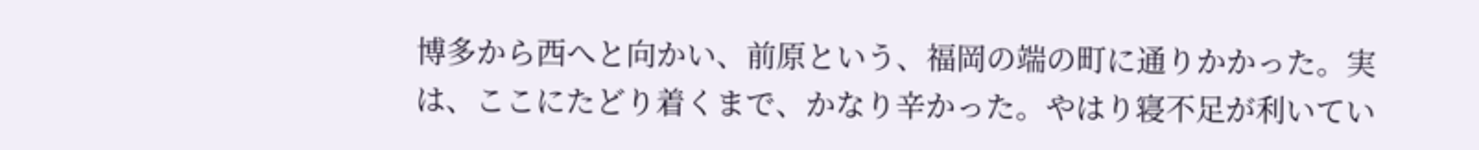博多から西へと向かい、前原という、福岡の端の町に通りかかった。実は、ここにたどり着くまで、かなり辛かった。やはり寝不足が利いてい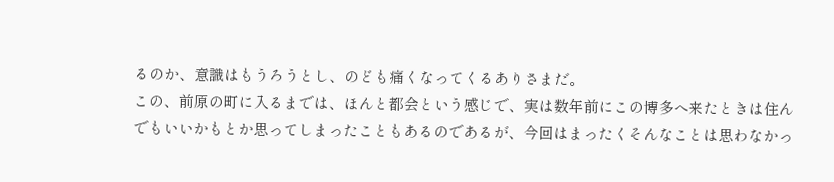るのか、意識はもうろうとし、のども痛くなってくるありさまだ。
この、前原の町に入るまでは、ほんと都会という感じで、実は数年前にこの博多へ来たときは住んでもいいかもとか思ってしまったこともあるのであるが、今回はまったくそんなことは思わなかっ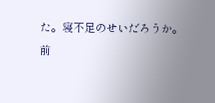た。寝不足のせいだろうか。
前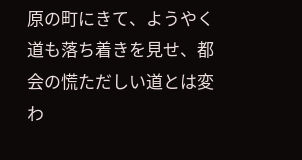原の町にきて、ようやく道も落ち着きを見せ、都会の慌ただしい道とは変わ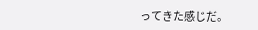ってきた感じだ。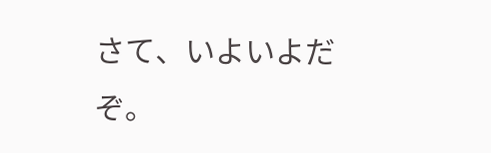さて、いよいよだぞ。